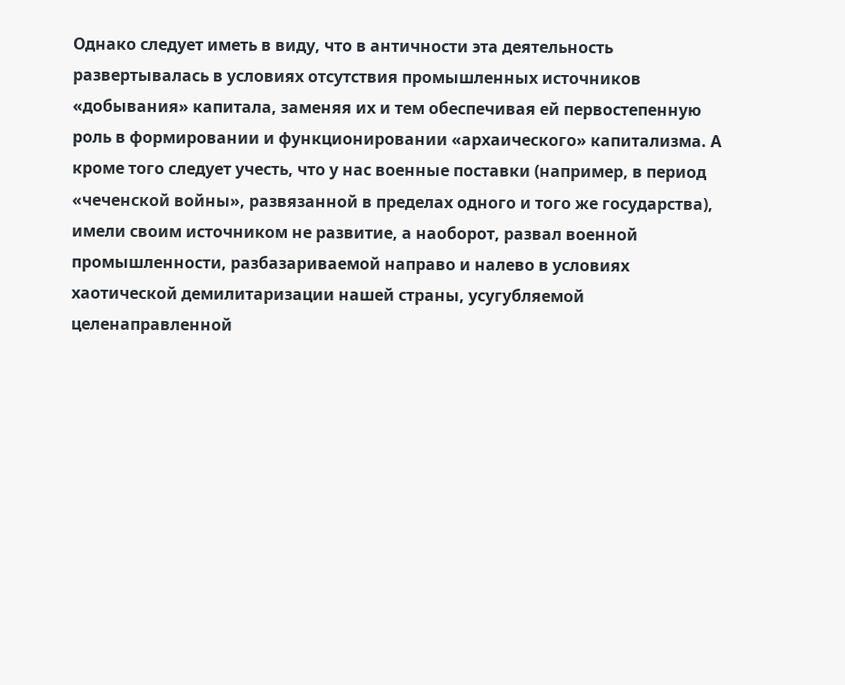Однако следует иметь в виду, что в античности эта деятельность развертывалась в условиях отсутствия промышленных источников «добывания» капитала, заменяя их и тем обеспечивая ей первостепенную роль в формировании и функционировании «архаического» капитализма. А кроме того следует учесть, что у нас военные поставки (например, в период «чеченской войны», развязанной в пределах одного и того же государства), имели своим источником не развитие, а наоборот, развал военной промышленности, разбазариваемой направо и налево в условиях хаотической демилитаризации нашей страны, усугубляемой целенаправленной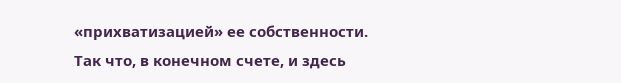«прихватизацией» ее собственности. Так что, в конечном счете, и здесь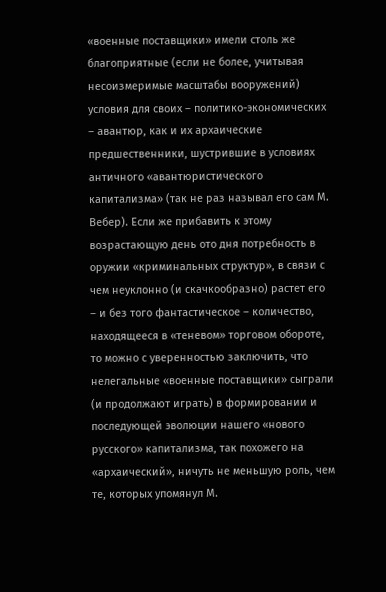«военные поставщики» имели столь же благоприятные (если не более, учитывая несоизмеримые масштабы вооружений) условия для своих – политико-экономических – авантюр, как и их архаические предшественники, шустрившие в условиях античного «авантюристического капитализма» (так не раз называл его сам М. Вебер). Если же прибавить к этому возрастающую день ото дня потребность в оружии «криминальных структур», в связи с чем неуклонно (и скачкообразно) растет его – и без того фантастическое – количество, находящееся в «теневом» торговом обороте, то можно с уверенностью заключить, что нелегальные «военные поставщики» сыграли (и продолжают играть) в формировании и последующей эволюции нашего «нового русского» капитализма, так похожего на «архаический», ничуть не меньшую роль, чем те, которых упомянул М.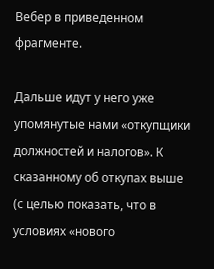Вебер в приведенном фрагменте.

Дальше идут у него уже упомянутые нами «откупщики должностей и налогов». К сказанному об откупах выше (с целью показать, что в условиях «нового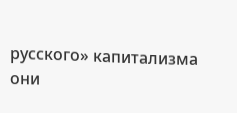русского» капитализма они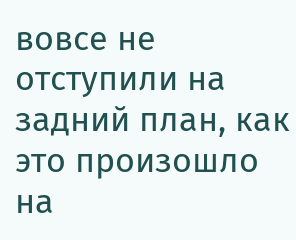вовсе не отступили на задний план, как это произошло на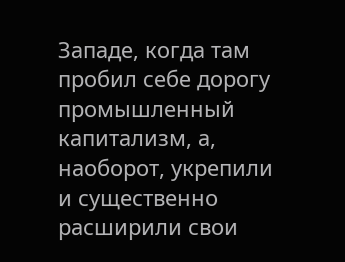Западе, когда там пробил себе дорогу промышленный капитализм, а, наоборот, укрепили и существенно расширили свои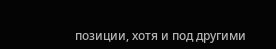позиции, хотя и под другими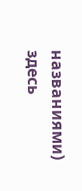названиями) здесь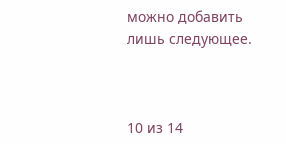можно добавить лишь следующее.



10 из 14